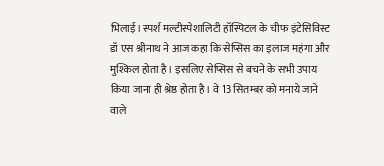भिलाई। स्पर्श मल्टीस्पेशालिटी हॉस्पिटल के चीफ इंटेसिविस्ट डॉ एस श्रीनाथ ने आज कहा कि सेप्सिस का इलाज महंगा और मुश्किल होता है। इसलिए सेप्सिस से बचने के सभी उपाय किया जाना ही श्रेष्ठ होता है। वे 13 सितम्बर को मनाये जाने वाले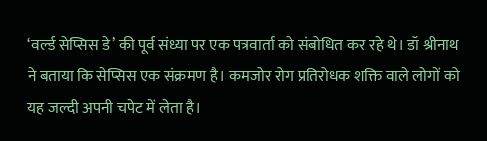‘वर्ल्ड सेप्सिस डे’ की पूर्व संध्या पर एक पत्रवार्ता को संबोधित कर रहे थे। डॉ श्रीनाथ ने बताया कि सेप्सिस एक संक्रमण है। कमजोर रोग प्रतिरोधक शक्ति वाले लोगों को यह जल्दी अपनी चपेट में लेता है।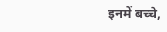इनमें बच्चे,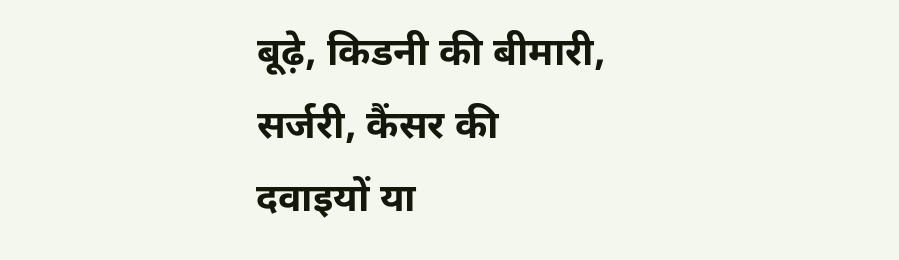बूढ़े, किडनी की बीमारी, सर्जरी, कैंसर की दवाइयों या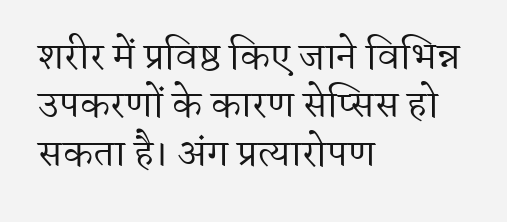शरीर में प्रविष्ठ किए जाने विभिन्न उपकरणों के कारण सेप्सिस हो सकता है। अंग प्रत्यारोपण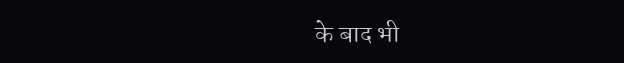के बाद भी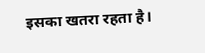इसका खतरा रहता है।